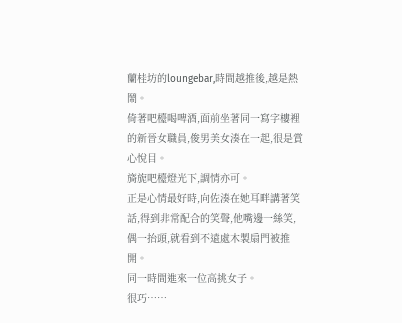蘭桂坊的loungebar,時間越推後,越是熱鬧。
倚著吧檯喝啤酒,面前坐著同一寫字樓裡的新晉女職員,俊男美女湊在一起,很是賞心悅目。
旖旎吧檯燈光下,調情亦可。
正是心情最好時,向佐湊在她耳畔講著笑話,得到非常配合的笑聲,他嘴邊一絲笑,偶一抬頭,就看到不遠處木製扇門被推開。
同一時間進來一位高挑女子。
很巧……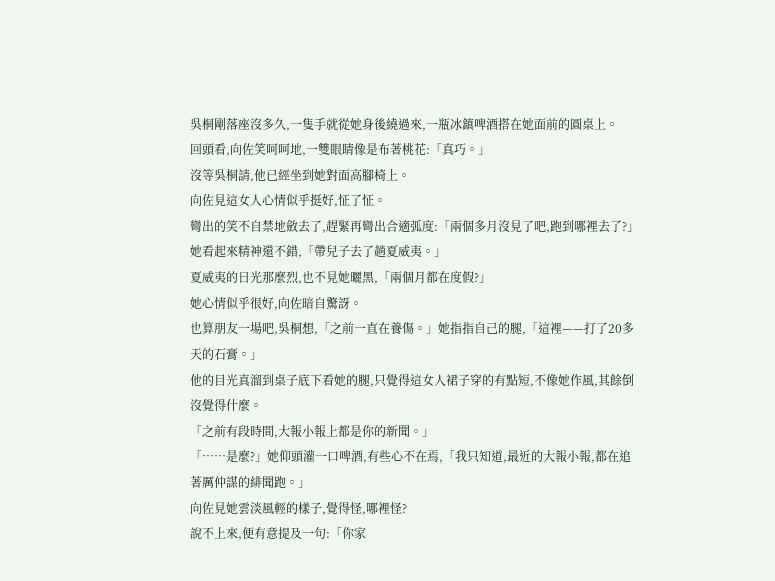吳桐剛落座沒多久,一隻手就從她身後繞過來,一瓶冰鎮啤酒搭在她面前的圓桌上。
回頭看,向佐笑呵呵地,一雙眼睛像是布著桃花:「真巧。」
沒等吳桐請,他已經坐到她對面高腳椅上。
向佐見這女人心情似乎挺好,怔了怔。
彎出的笑不自禁地斂去了,趕緊再彎出合適弧度:「兩個多月沒見了吧,跑到哪裡去了?」
她看起來精神還不錯,「帶兒子去了趟夏威夷。」
夏威夷的日光那麼烈,也不見她曬黑,「兩個月都在度假?」
她心情似乎很好,向佐暗自驚訝。
也算朋友一場吧,吳桐想,「之前一直在養傷。」她指指自己的腿,「這裡——打了20多天的石膏。」
他的目光真溜到桌子底下看她的腿,只覺得這女人裙子穿的有點短,不像她作風,其餘倒沒覺得什麼。
「之前有段時間,大報小報上都是你的新聞。」
「……是麼?」她仰頭灌一口啤酒,有些心不在焉,「我只知道,最近的大報小報,都在追著厲仲謀的緋聞跑。」
向佐見她雲淡風輕的樣子,覺得怪,哪裡怪?
說不上來,便有意提及一句:「你家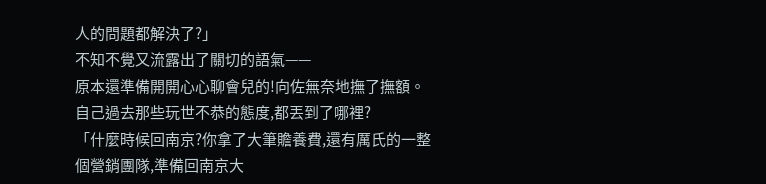人的問題都解決了?」
不知不覺又流露出了關切的語氣——
原本還準備開開心心聊會兒的!向佐無奈地撫了撫額。
自己過去那些玩世不恭的態度,都丟到了哪裡?
「什麼時候回南京?你拿了大筆贍養費,還有厲氏的一整個營銷團隊,準備回南京大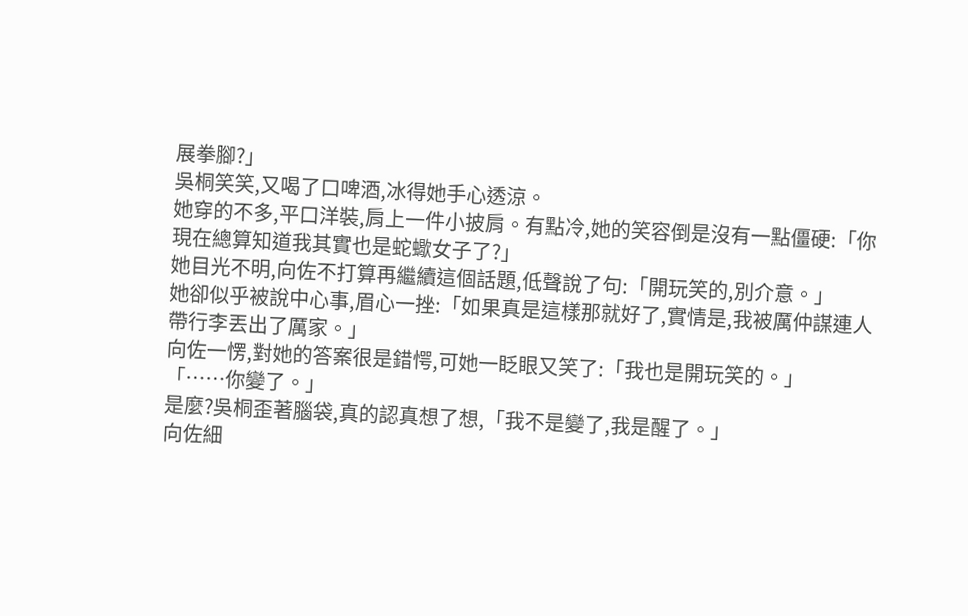展拳腳?」
吳桐笑笑,又喝了口啤酒,冰得她手心透涼。
她穿的不多,平口洋裝,肩上一件小披肩。有點冷,她的笑容倒是沒有一點僵硬:「你現在總算知道我其實也是蛇蠍女子了?」
她目光不明,向佐不打算再繼續這個話題,低聲說了句:「開玩笑的,別介意。」
她卻似乎被說中心事,眉心一挫:「如果真是這樣那就好了,實情是,我被厲仲謀連人帶行李丟出了厲家。」
向佐一愣,對她的答案很是錯愕,可她一眨眼又笑了:「我也是開玩笑的。」
「……你變了。」
是麼?吳桐歪著腦袋,真的認真想了想,「我不是變了,我是醒了。」
向佐細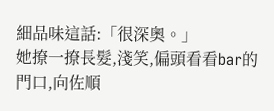細品味這話:「很深奧。」
她撩一撩長髮,淺笑,偏頭看看bar的門口,向佐順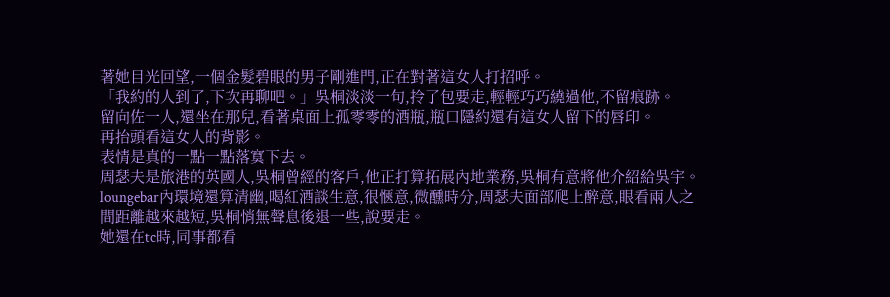著她目光回望,一個金髮碧眼的男子剛進門,正在對著這女人打招呼。
「我約的人到了,下次再聊吧。」吳桐淡淡一句,拎了包要走,輕輕巧巧繞過他,不留痕跡。
留向佐一人,還坐在那兒,看著桌面上孤零零的酒瓶,瓶口隱約還有這女人留下的唇印。
再抬頭看這女人的背影。
表情是真的一點一點落寞下去。
周瑟夫是旅港的英國人,吳桐曾經的客戶,他正打算拓展內地業務,吳桐有意將他介紹給吳宇。
loungebar內環境還算清幽,喝紅酒談生意,很愜意,微醺時分,周瑟夫面部爬上醉意,眼看兩人之間距離越來越短,吳桐悄無聲息後退一些,說要走。
她還在tc時,同事都看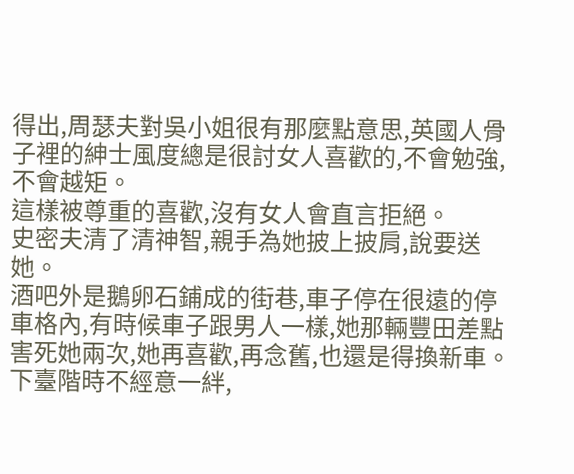得出,周瑟夫對吳小姐很有那麼點意思,英國人骨子裡的紳士風度總是很討女人喜歡的,不會勉強,不會越矩。
這樣被尊重的喜歡,沒有女人會直言拒絕。
史密夫清了清神智,親手為她披上披肩,說要送她。
酒吧外是鵝卵石鋪成的街巷,車子停在很遠的停車格內,有時候車子跟男人一樣,她那輛豐田差點害死她兩次,她再喜歡,再念舊,也還是得換新車。
下臺階時不經意一絆,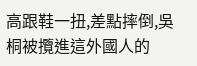高跟鞋一扭,差點摔倒,吳桐被攬進這外國人的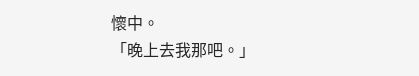懷中。
「晚上去我那吧。」